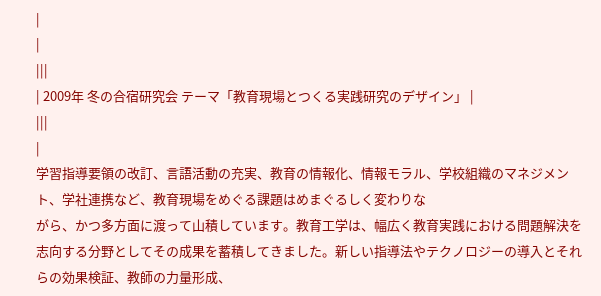|
|
|||
| 2009年 冬の合宿研究会 テーマ「教育現場とつくる実践研究のデザイン」 |
|||
|
学習指導要領の改訂、言語活動の充実、教育の情報化、情報モラル、学校組織のマネジメント、学社連携など、教育現場をめぐる課題はめまぐるしく変わりな
がら、かつ多方面に渡って山積しています。教育工学は、幅広く教育実践における問題解決を志向する分野としてその成果を蓄積してきました。新しい指導法やテクノロジーの導入とそれらの効果検証、教師の力量形成、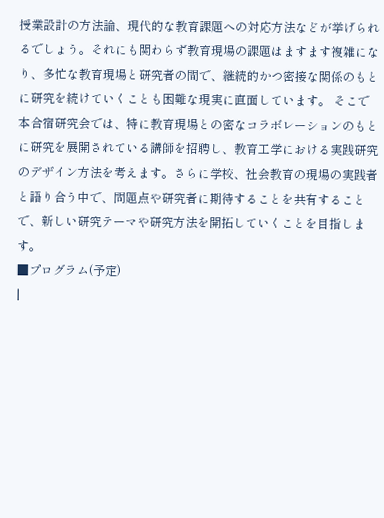授業設計の方法論、現代的な教育課題への対応方法などが挙げられるでしょう。それにも関わらず教育現場の課題はますます複雑になり、多忙な教育現場と研究者の間で、継続的かつ密接な関係のもとに研究を続けていくことも困難な現実に直面しています。 そこで本合宿研究会では、特に教育現場との密なコラボレーションのもとに研究を展開されている講師を招聘し、教育工学における実践研究のデザイン方法を考えます。さらに学校、社会教育の現場の実践者と語り合う中で、問題点や研究者に期待することを共有することで、新しい研究テーマや研究方法を開拓していくことを目指します。
■プログラム(予定)
|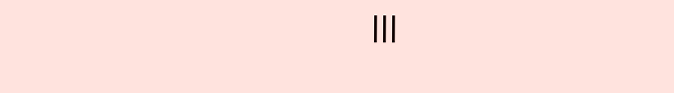|||